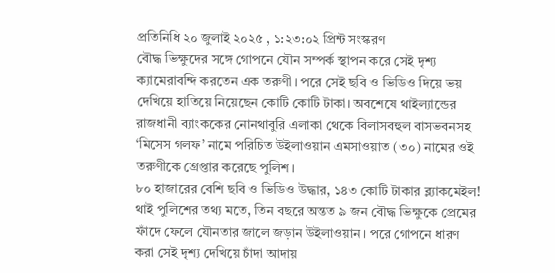প্রতিনিধি ২০ জুলাই ২০২৫ , ১:২৩:০২ প্রিন্ট সংস্করণ
বৌদ্ধ ভিক্ষুদের সঙ্গে গোপনে যৌন সম্পর্ক স্থাপন করে সেই দৃশ্য ক্যামেরাবন্দি করতেন এক তরুণী। পরে সেই ছবি ও ভিডিও দিয়ে ভয় দেখিয়ে হাতিয়ে নিয়েছেন কোটি কোটি টাকা। অবশেষে থাইল্যান্ডের রাজধানী ব্যাংককের নোনথাবুরি এলাকা থেকে বিলাসবহুল বাসভবনসহ ‘মিসেস গলফ’ নামে পরিচিত উইলাওয়ান এমসাওয়াত (৩০) নামের ওই তরুণীকে গ্রেপ্তার করেছে পুলিশ।
৮০ হাজারের বেশি ছবি ও ভিডিও উদ্ধার, ১৪৩ কোটি টাকার ব্ল্যাকমেইল!
থাই পুলিশের তথ্য মতে, তিন বছরে অন্তত ৯ জন বৌদ্ধ ভিক্ষুকে প্রেমের ফাঁদে ফেলে যৌনতার জালে জড়ান উইলাওয়ান। পরে গোপনে ধারণ করা সেই দৃশ্য দেখিয়ে চাঁদা আদায়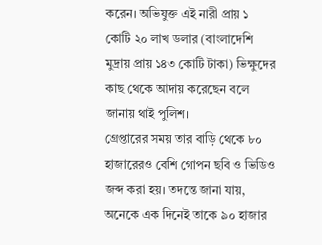করেন। অভিযুক্ত এই নারী প্রায় ১ কোটি ২০ লাখ ডলার (বাংলাদেশি মুদ্রায় প্রায় ১৪৩ কোটি টাকা) ভিক্ষুদের কাছ থেকে আদায় করেছেন বলে জানায় থাই পুলিশ।
গ্রেপ্তারের সময় তার বাড়ি থেকে ৮০ হাজারেরও বেশি গোপন ছবি ও ভিডিও জব্দ করা হয়। তদন্তে জানা যায়, অনেকে এক দিনেই তাকে ৯০ হাজার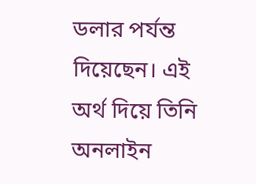ডলার পর্যন্ত দিয়েছেন। এই অর্থ দিয়ে তিনি অনলাইন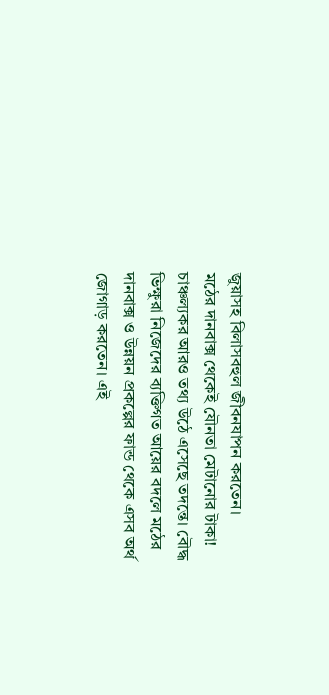জুয়াসহ বিলাসবহুল জীবনযাপন করতেন।
মঠের দানবাক্স থেকেই যৌনতা মেটানোর টাকা!
চাঞ্চল্যকর আরও তথ্য উঠে এসেছে তদন্তে। বৌদ্ধ ভিক্ষুরা নিজেদের ব্যক্তিগত আয়ের বদলে মঠের দানবাক্স ও উন্নয়ন প্রকল্পের ফান্ড থেকে এসব অর্থ জোগাড় করতেন। এই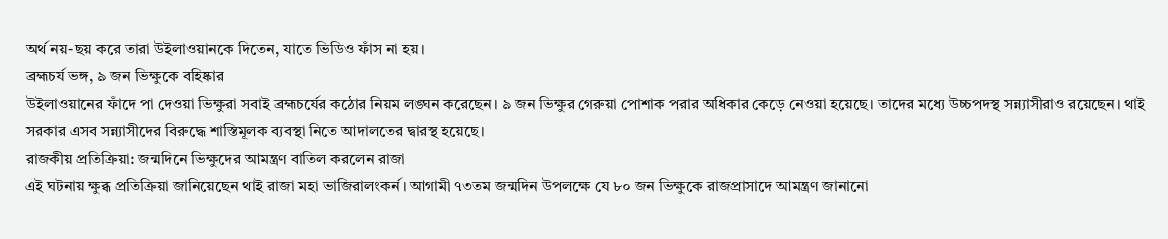অর্থ নয়-ছয় করে তারা উইলাওয়ানকে দিতেন, যাতে ভিডিও ফাঁস না হয়।
ব্রহ্মচর্য ভঙ্গ, ৯ জন ভিক্ষুকে বহিষ্কার
উইলাওয়ানের ফাঁদে পা দেওয়া ভিক্ষুরা সবাই ব্রহ্মচর্যের কঠোর নিয়ম লঙ্ঘন করেছেন। ৯ জন ভিক্ষুর গেরুয়া পোশাক পরার অধিকার কেড়ে নেওয়া হয়েছে। তাদের মধ্যে উচ্চপদস্থ সন্ন্যাসীরাও রয়েছেন। থাই সরকার এসব সন্ন্যাসীদের বিরুদ্ধে শাস্তিমূলক ব্যবস্থা নিতে আদালতের দ্বারস্থ হয়েছে।
রাজকীয় প্রতিক্রিয়া: জন্মদিনে ভিক্ষুদের আমন্ত্রণ বাতিল করলেন রাজা
এই ঘটনায় ক্ষুব্ধ প্রতিক্রিয়া জানিয়েছেন থাই রাজা মহা ভাজিরালংকর্ন। আগামী ৭৩তম জন্মদিন উপলক্ষে যে ৮০ জন ভিক্ষুকে রাজপ্রাসাদে আমন্ত্রণ জানানো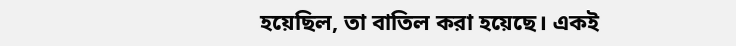হয়েছিল, তা বাতিল করা হয়েছে। একই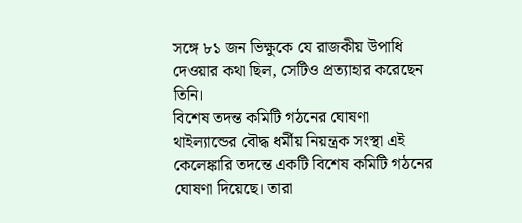সঙ্গে ৮১ জন ভিক্ষুকে যে রাজকীয় উপাধি দেওয়ার কথা ছিল, সেটিও প্রত্যাহার করেছেন তিনি।
বিশেষ তদন্ত কমিটি গঠনের ঘোষণা
থাইল্যান্ডের বৌদ্ধ ধর্মীয় নিয়ন্ত্রক সংস্থা এই কেলেঙ্কারি তদন্তে একটি বিশেষ কমিটি গঠনের ঘোষণা দিয়েছে। তারা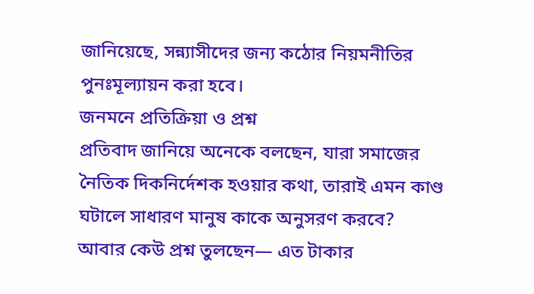জানিয়েছে, সন্ন্যাসীদের জন্য কঠোর নিয়মনীতির পুনঃমূল্যায়ন করা হবে।
জনমনে প্রতিক্রিয়া ও প্রশ্ন
প্রতিবাদ জানিয়ে অনেকে বলছেন, যারা সমাজের নৈতিক দিকনির্দেশক হওয়ার কথা, তারাই এমন কাণ্ড ঘটালে সাধারণ মানুষ কাকে অনুসরণ করবে? আবার কেউ প্রশ্ন তুলছেন— এত টাকার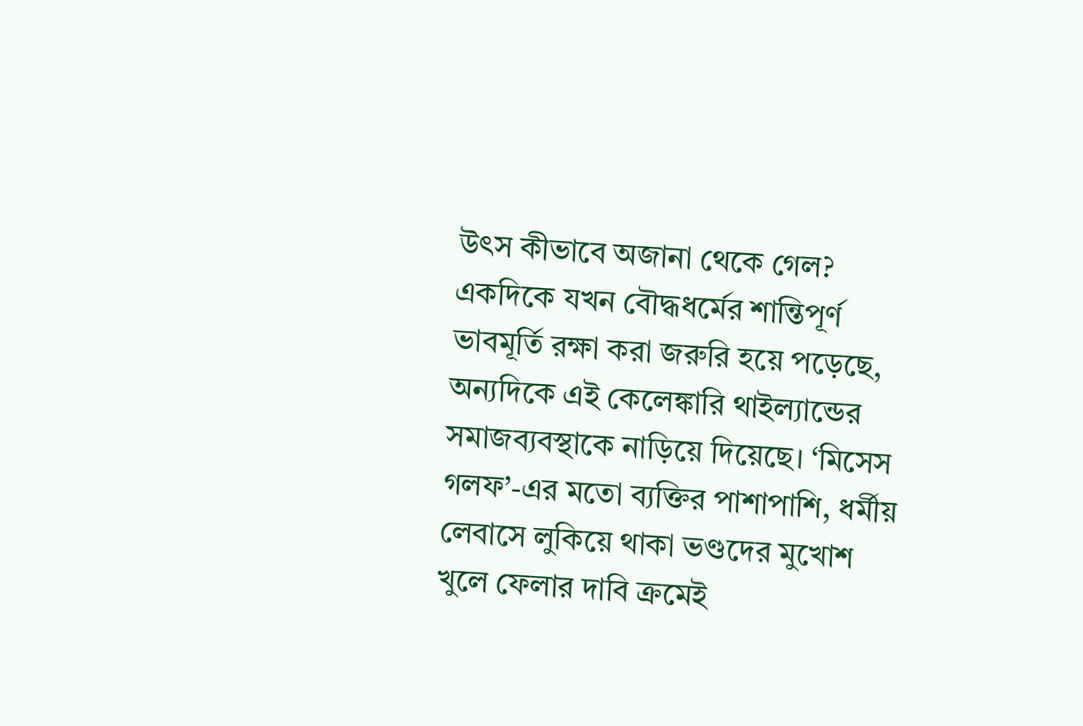উৎস কীভাবে অজানা থেকে গেল?
একদিকে যখন বৌদ্ধধর্মের শান্তিপূর্ণ ভাবমূর্তি রক্ষা করা জরুরি হয়ে পড়েছে, অন্যদিকে এই কেলেঙ্কারি থাইল্যান্ডের সমাজব্যবস্থাকে নাড়িয়ে দিয়েছে। ‘মিসেস গলফ’-এর মতো ব্যক্তির পাশাপাশি, ধর্মীয় লেবাসে লুকিয়ে থাকা ভণ্ডদের মুখোশ খুলে ফেলার দাবি ক্রমেই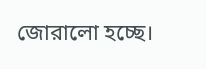জোরালো হচ্ছে।